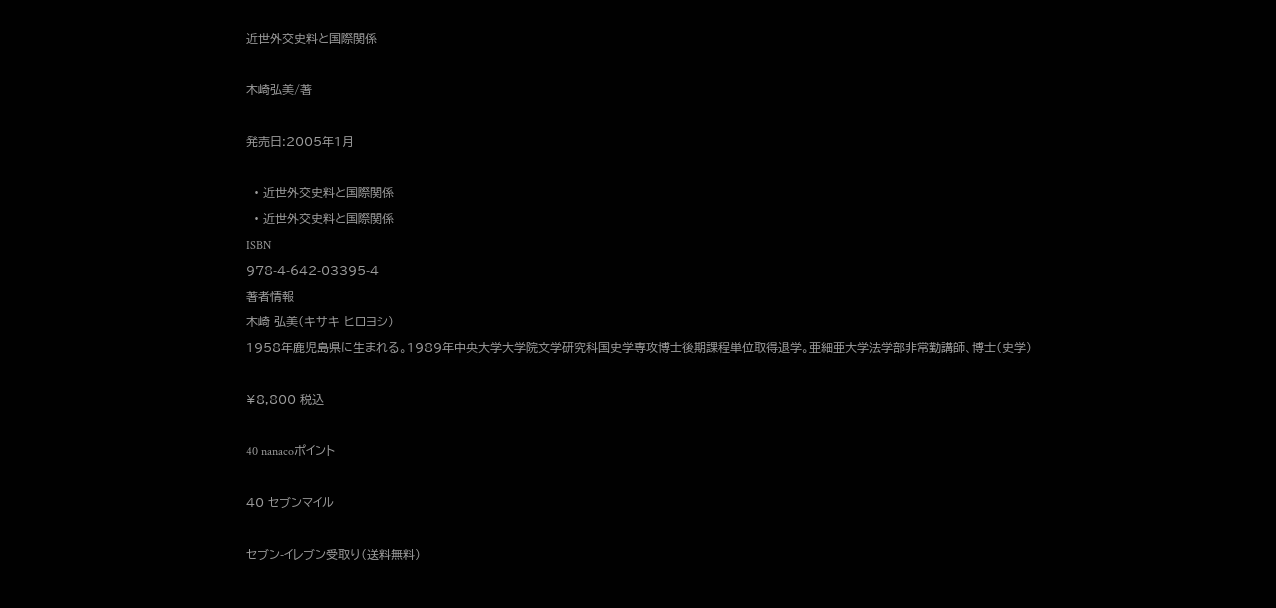近世外交史料と国際関係

木崎弘美/著

発売日:2005年1月

  • 近世外交史料と国際関係
  • 近世外交史料と国際関係
ISBN
978-4-642-03395-4
著者情報
木崎 弘美(キサキ ヒロヨシ)
1958年鹿児島県に生まれる。1989年中央大学大学院文学研究科国史学専攻博士後期課程単位取得退学。亜細亜大学法学部非常勤講師、博士(史学)

¥8,800 税込

40 nanacoポイント

40 セブンマイル

セブン-イレブン受取り(送料無料)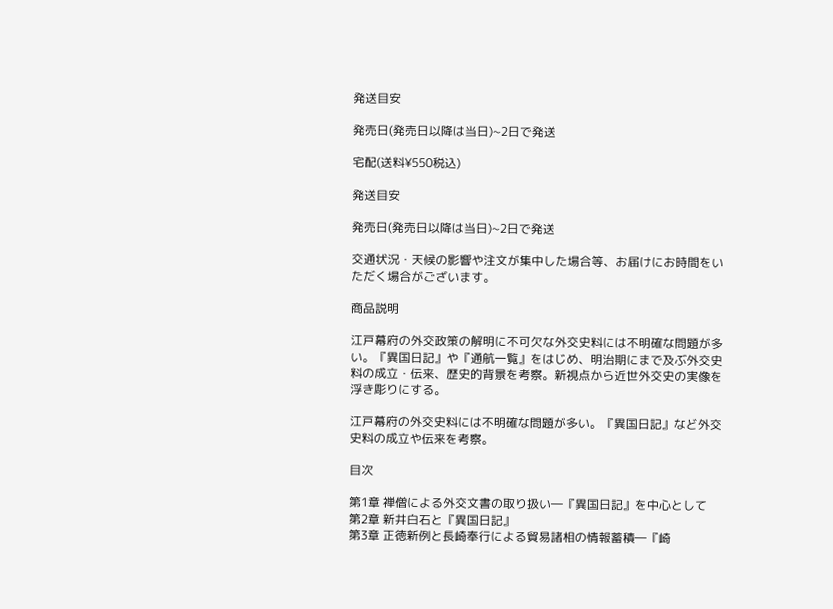発送目安

発売日(発売日以降は当日)~2日で発送

宅配(送料¥550税込)

発送目安

発売日(発売日以降は当日)~2日で発送

交通状況・天候の影響や注文が集中した場合等、お届けにお時間をいただく場合がございます。

商品説明

江戸幕府の外交政策の解明に不可欠な外交史料には不明確な問題が多い。『異国日記』や『通航一覧』をはじめ、明治期にまで及ぶ外交史料の成立・伝来、歴史的背景を考察。新視点から近世外交史の実像を浮き彫りにする。

江戸幕府の外交史料には不明確な問題が多い。『異国日記』など外交史料の成立や伝来を考察。

目次

第1章 禅僧による外交文書の取り扱い―『異国日記』を中心として
第2章 新井白石と『異国日記』
第3章 正徳新例と長崎奉行による貿易諸相の情報蓄積―『崎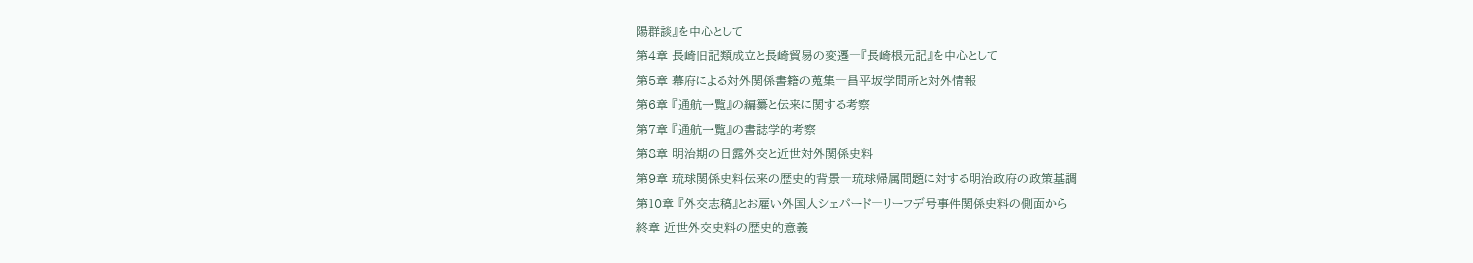陽群談』を中心として
第4章 長崎旧記類成立と長崎貿易の変遷―『長崎根元記』を中心として
第5章 幕府による対外関係書籍の蒐集―昌平坂学問所と対外情報
第6章 『通航一覧』の編纂と伝来に関する考察
第7章 『通航一覧』の書誌学的考察
第8章 明治期の日露外交と近世対外関係史料
第9章 琉球関係史料伝来の歴史的背景―琉球帰属問題に対する明治政府の政策基調
第10章 『外交志稿』とお雇い外国人シェパード―リーフデ号事件関係史料の側面から
終章 近世外交史料の歴史的意義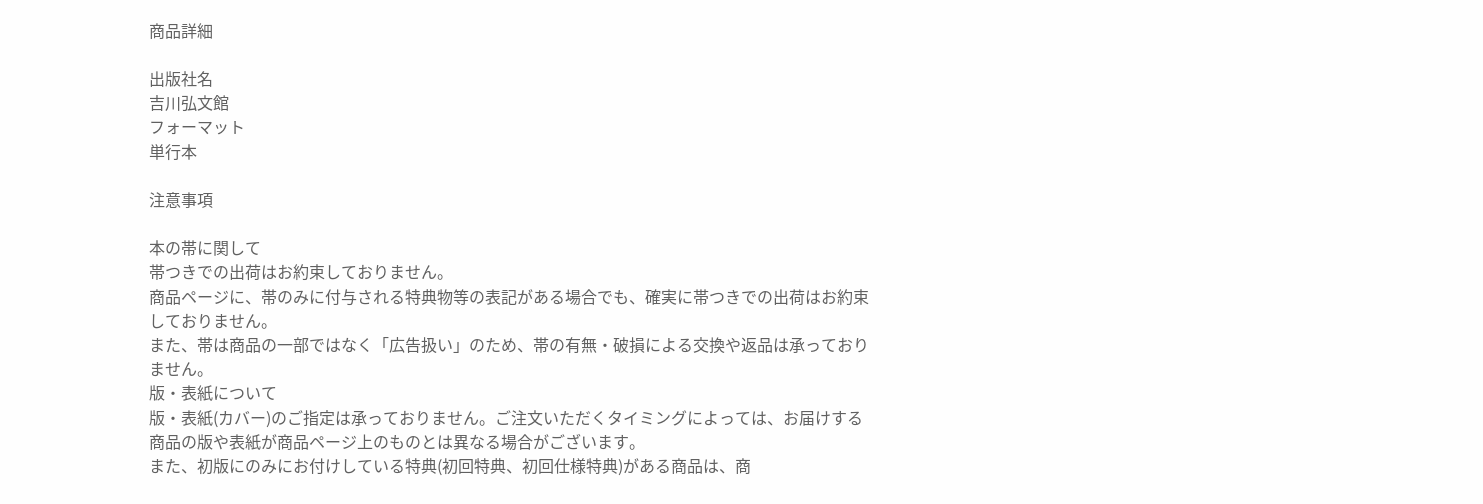商品詳細

出版社名
吉川弘文館
フォーマット
単行本

注意事項

本の帯に関して
帯つきでの出荷はお約束しておりません。
商品ページに、帯のみに付与される特典物等の表記がある場合でも、確実に帯つきでの出荷はお約束しておりません。
また、帯は商品の一部ではなく「広告扱い」のため、帯の有無・破損による交換や返品は承っておりません。
版・表紙について
版・表紙(カバー)のご指定は承っておりません。ご注文いただくタイミングによっては、お届けする商品の版や表紙が商品ページ上のものとは異なる場合がございます。
また、初版にのみにお付けしている特典(初回特典、初回仕様特典)がある商品は、商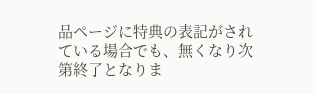品ページに特典の表記がされている場合でも、無くなり次第終了となりま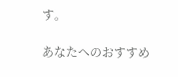す。

あなたへのおすすめ